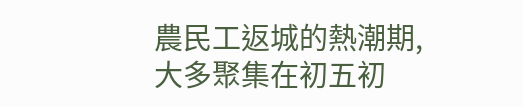農民工返城的熱潮期,大多聚集在初五初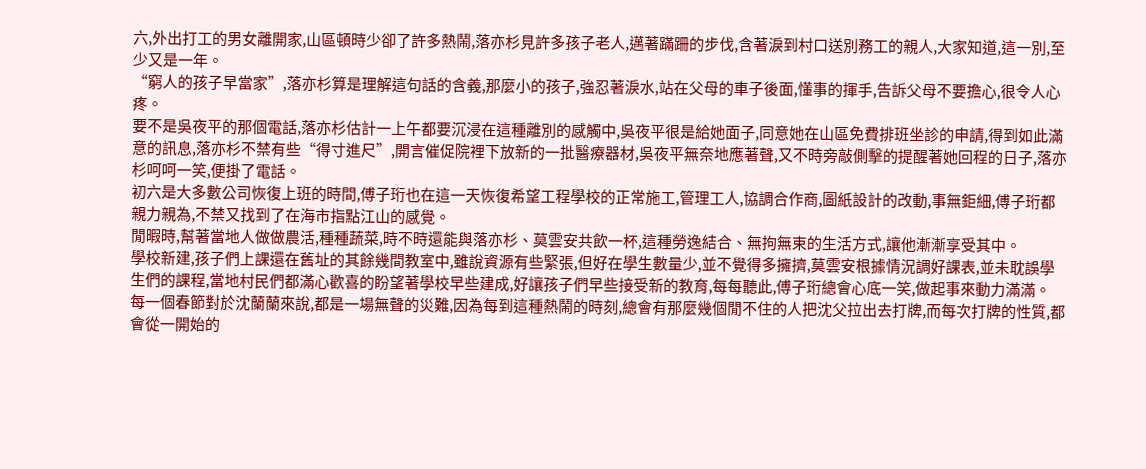六,外出打工的男女離開家,山區頓時少卻了許多熱鬧,落亦杉見許多孩子老人,邁著蹣跚的步伐,含著淚到村口送別務工的親人,大家知道,這一別,至少又是一年。
“窮人的孩子早當家”,落亦杉算是理解這句話的含義,那麼小的孩子,強忍著淚水,站在父母的車子後面,懂事的揮手,告訴父母不要擔心,很令人心疼。
要不是吳夜平的那個電話,落亦杉估計一上午都要沉浸在這種離別的感觸中,吳夜平很是給她面子,同意她在山區免費排班坐診的申請,得到如此滿意的訊息,落亦杉不禁有些“得寸進尺”,開言催促院裡下放新的一批醫療器材,吳夜平無奈地應著聲,又不時旁敲側擊的提醒著她回程的日子,落亦杉呵呵一笑,便掛了電話。
初六是大多數公司恢復上班的時間,傅子珩也在這一天恢復希望工程學校的正常施工,管理工人,協調合作商,圖紙設計的改動,事無鉅細,傅子珩都親力親為,不禁又找到了在海市指點江山的感覺。
閒暇時,幫著當地人做做農活,種種蔬菜,時不時還能與落亦杉、莫雲安共飲一杯,這種勞逸結合、無拘無束的生活方式,讓他漸漸享受其中。
學校新建,孩子們上課還在舊址的其餘幾間教室中,雖說資源有些緊張,但好在學生數量少,並不覺得多擁擠,莫雲安根據情況調好課表,並未耽誤學生們的課程,當地村民們都滿心歡喜的盼望著學校早些建成,好讓孩子們早些接受新的教育,每每聽此,傅子珩總會心底一笑,做起事來動力滿滿。
每一個春節對於沈蘭蘭來說,都是一場無聲的災難,因為每到這種熱鬧的時刻,總會有那麼幾個閒不住的人把沈父拉出去打牌,而每次打牌的性質,都會從一開始的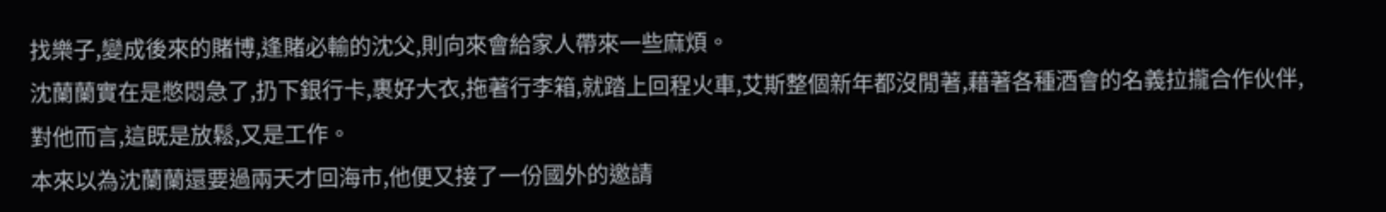找樂子,變成後來的賭博,逢賭必輸的沈父,則向來會給家人帶來一些麻煩。
沈蘭蘭實在是憋悶急了,扔下銀行卡,裹好大衣,拖著行李箱,就踏上回程火車,艾斯整個新年都沒閒著,藉著各種酒會的名義拉攏合作伙伴,對他而言,這既是放鬆,又是工作。
本來以為沈蘭蘭還要過兩天才回海市,他便又接了一份國外的邀請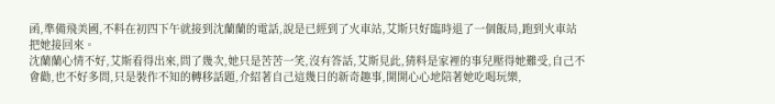函,準備飛美國,不料在初四下午就接到沈蘭蘭的電話,說是已經到了火車站,艾斯只好臨時退了一個飯局,跑到火車站把她接回來。
沈蘭蘭心情不好,艾斯看得出來,問了幾次,她只是苦苦一笑,沒有答話,艾斯見此,猜料是家裡的事兒壓得她難受,自己不會勸,也不好多問,只是裝作不知的轉移話題,介紹著自己這幾日的新奇趣事,開開心心地陪著她吃喝玩樂,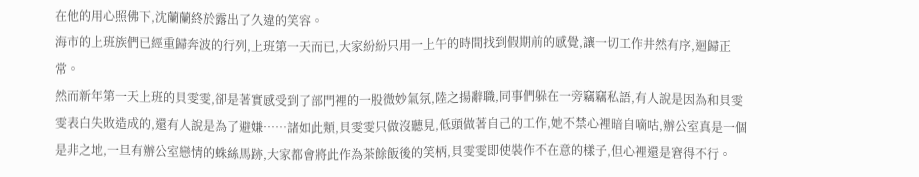在他的用心照佛下,沈蘭蘭終於露出了久違的笑容。
海市的上班族們已經重歸奔波的行列,上班第一天而已,大家紛紛只用一上午的時間找到假期前的感覺,讓一切工作井然有序,迴歸正常。
然而新年第一天上班的貝雯雯,卻是著實感受到了部門裡的一股微妙氣氛,陸之揚辭職,同事們躲在一旁竊竊私語,有人說是因為和貝雯雯表白失敗造成的,還有人說是為了避嫌……諸如此類,貝雯雯只做沒聽見,低頭做著自己的工作,她不禁心裡暗自嘀咕,辦公室真是一個是非之地,一旦有辦公室戀情的蛛絲馬跡,大家都會將此作為茶餘飯後的笑柄,貝雯雯即使裝作不在意的樣子,但心裡還是窘得不行。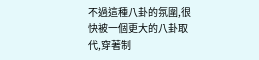不過這種八卦的氛圍,很快被一個更大的八卦取代,穿著制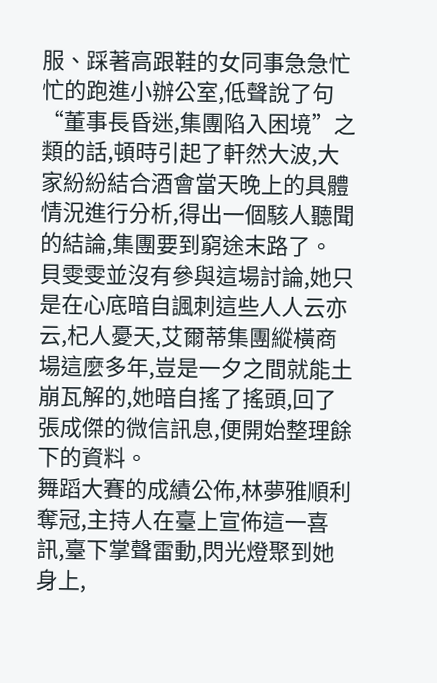服、踩著高跟鞋的女同事急急忙忙的跑進小辦公室,低聲說了句“董事長昏迷,集團陷入困境”之類的話,頓時引起了軒然大波,大家紛紛結合酒會當天晚上的具體情況進行分析,得出一個駭人聽聞的結論,集團要到窮途末路了。
貝雯雯並沒有參與這場討論,她只是在心底暗自諷刺這些人人云亦云,杞人憂天,艾爾蒂集團縱橫商場這麼多年,豈是一夕之間就能土崩瓦解的,她暗自搖了搖頭,回了張成傑的微信訊息,便開始整理餘下的資料。
舞蹈大賽的成績公佈,林夢雅順利奪冠,主持人在臺上宣佈這一喜訊,臺下掌聲雷動,閃光燈聚到她身上,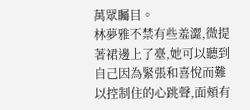萬眾矚目。
林夢雅不禁有些羞澀,微提著裙邊上了臺,她可以聽到自己因為緊張和喜悅而難以控制住的心跳聲,面頰有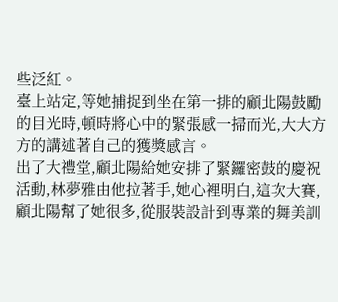些泛紅。
臺上站定,等她捕捉到坐在第一排的顧北陽鼓勵的目光時,頓時將心中的緊張感一掃而光,大大方方的講述著自己的獲獎感言。
出了大禮堂,顧北陽給她安排了緊鑼密鼓的慶祝活動,林夢雅由他拉著手,她心裡明白,這次大賽,顧北陽幫了她很多,從服裝設計到專業的舞美訓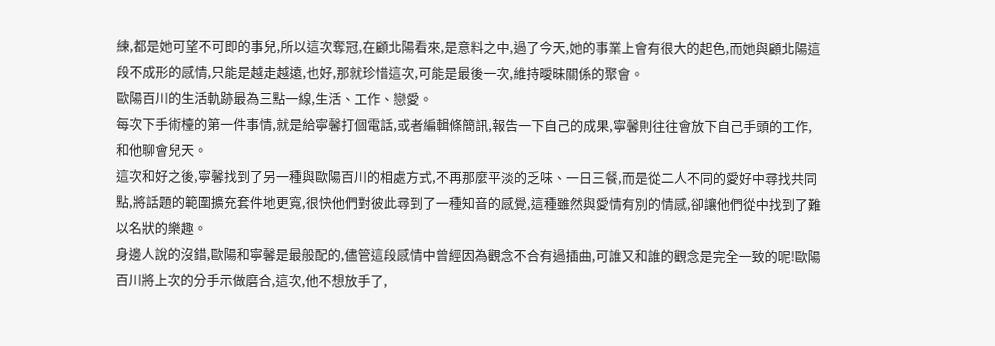練,都是她可望不可即的事兒,所以這次奪冠,在顧北陽看來,是意料之中,過了今天,她的事業上會有很大的起色,而她與顧北陽這段不成形的感情,只能是越走越遠,也好,那就珍惜這次,可能是最後一次,維持曖昧關係的聚會。
歐陽百川的生活軌跡最為三點一線,生活、工作、戀愛。
每次下手術檯的第一件事情,就是給寧馨打個電話,或者編輯條簡訊,報告一下自己的成果,寧馨則往往會放下自己手頭的工作,和他聊會兒天。
這次和好之後,寧馨找到了另一種與歐陽百川的相處方式,不再那麼平淡的乏味、一日三餐,而是從二人不同的愛好中尋找共同點,將話題的範圍擴充套件地更寬,很快他們對彼此尋到了一種知音的感覺,這種雖然與愛情有別的情感,卻讓他們從中找到了難以名狀的樂趣。
身邊人說的沒錯,歐陽和寧馨是最般配的,儘管這段感情中曾經因為觀念不合有過插曲,可誰又和誰的觀念是完全一致的呢!歐陽百川將上次的分手示做磨合,這次,他不想放手了,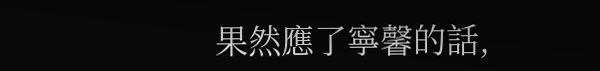果然應了寧馨的話,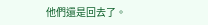他們還是回去了。